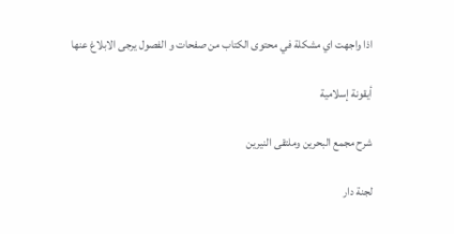اذا واجهت اي مشكلة في محتوى الكتاب من صفحات و الفصول يرجى الابلاغ عنها

أيقونة إسلامية

شرح مجمع البحرين وملتقى النيرين

لجنة دار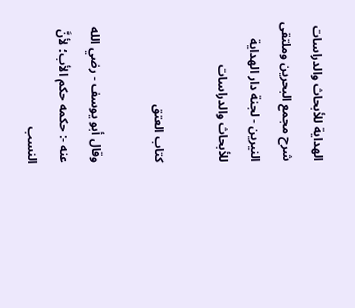الهداية للأبحاث والدراسات
شرح مجمع البحرين وملتقى النيرين - لجنة دار الهداية للأبحاث والدراسات

كتاب العتق

وقال أبو يوسف - رضي الله عنه -: حكمه حكم الأب؛ لأنَّ النسب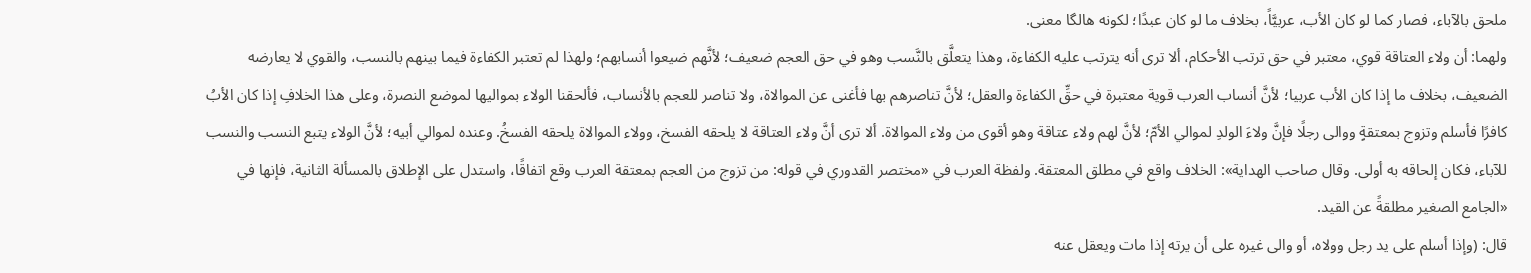ملحق بالآباء، فصار كما لو كان الأب، عربيَّاً، بخلاف ما لو كان عبدًا؛ لكونه هالگا معنى.
ولهما: أن ولاء العتاقة قوي، معتبر في حق ترتب الأحكام، ألا ترى أنه يترتب عليه الكفاءة، وهذا يتعلَّق بالنَّسب وهو في حق العجم ضعيف؛ لأنَّهم ضيعوا أنسابهم؛ ولهذا لم تعتبر الكفاءة فيما بينهم بالنسب، والقوي لا يعارضه الضعيف، بخلاف ما إذا كان الأب عربيا؛ لأنَّ أنساب العرب قوية معتبرة في حقِّ الكفاءة والعقل؛ لأنَّ تناصرهم بها فأغنى عن الموالاة، ولا تناصر للعجم بالأنساب، فألحقنا الولاء بمواليها لموضع النصرة، وعلى هذا الخلافِ إذا كان الأبُ كافرًا فأسلم وتزوج بمعتقةٍ ووالى رجلًا فإنَّ ولاءَ الولدِ لموالي الأمّ؛ لأنَّ لهم ولاء عتاقة وهو أقوى من ولاء الموالاة. ألا ترى أنَّ ولاء العتاقة لا يلحقه الفسخ، وولاء الموالاة يلحقه الفسخُ. وعنده لموالي أبيه؛ لأنَّ الولاء يتبع النسب والنسب للآباء، فكان إلحاقه به أولى. وقال صاحب الهداية»: الخلاف واقع في مطلق المعتقة. ولفظة العرب في «مختصر القدوري في قوله: من تزوج من العجم بمعتقة العرب وقع اتفاقًا، واستدل على الإطلاق بالمسألة الثانية، فإنها في «الجامع الصغير مطلقةً عن القيد.
قال: (وإذا أسلم على يد رجل وولاه، أو والى غيره على أن يرته إذا مات ويعقل عنه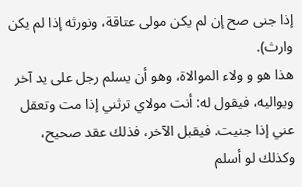إذا جنى صح إن لم يكن مولى عتاقة، ونورثه إذا لم يكن وارث).
هذا هو و ولاء الموالاة، وهو أن يسلم رجل على يد آخر ويواليه، فيقول له: أنت مولاي ترثني إذا مت وتعقل عني إذا جنيت. فيقبل الآخر، فذلك عقد صحيح، وكذلك لو أسلم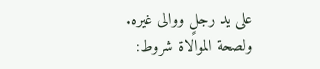على يد رجلٍ ووالى غيره. ولصحة الموالاة شروط: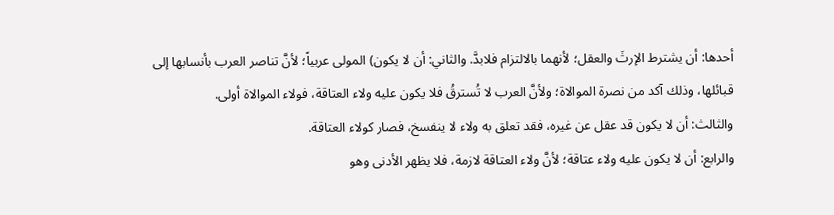أحدها: أن يشترط الإرثَ والعقل؛ لأنهما بالالتزام فلابدَّ. والثاني: أن لا يكون) المولى عربياً؛ لأنَّ تناصر العرب بأنسابها إلى قبائلها، وذلك آكد من نصرة الموالاة؛ ولأنَّ العرب لا تُسترقُ فلا يكون عليه ولاء العتاقة، فولاء الموالاة أولى.
والثالث: أن لا يكون قد عقل عن غيره، فقد تعلق به ولاء لا ينفسخ، فصار كولاء العتاقة.
والرابع: أن لا يكون عليه ولاء عتاقة؛ لأنَّ ولاء العتاقة لازمة، فلا يظهر الأدنى وهو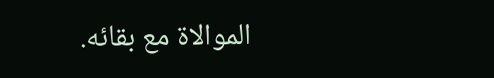الموالاة مع بقائه.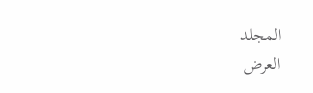المجلد
العرض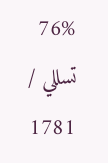76%
تسللي / 1781